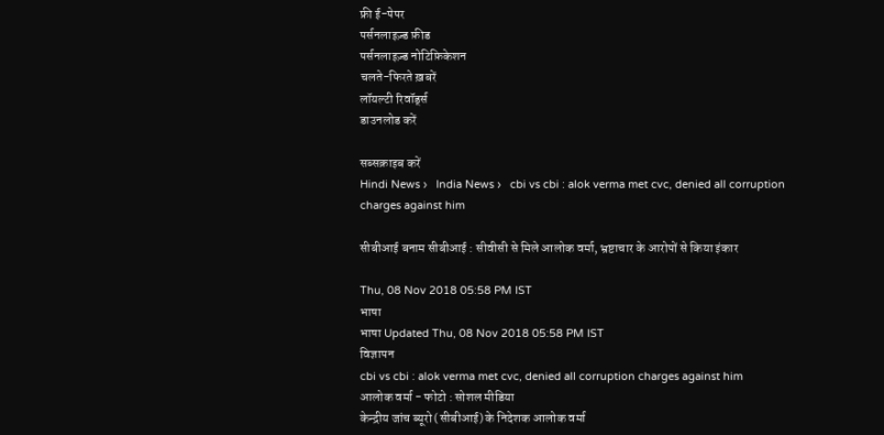फ्री ई-पेपर
पर्सनलाइज़्ड फ़ीड
पर्सनलाइज़्ड नोटिफ़िकेशन
चलते-फिरते ख़बरें
लॉयल्टी रिवॉर्ड्स
डाउनलोड करें

सब्सक्राइब करें
Hindi News ›   India News ›   cbi vs cbi : alok verma met cvc, denied all corruption charges against him

सीबीआई बनाम सीबीआई : सीवीसी से मिले आलोक वर्मा, भ्रष्टाचार के आरोपों से किया इंकार

Thu, 08 Nov 2018 05:58 PM IST
भाषा
भाषा Updated Thu, 08 Nov 2018 05:58 PM IST
विज्ञापन
cbi vs cbi : alok verma met cvc, denied all corruption charges against him
आलोक वर्मा - फोटो : सोशल मीडिया
केन्द्रीय जांच ब्यूरो (सीबीआई) के निदेशक आलोक वर्मा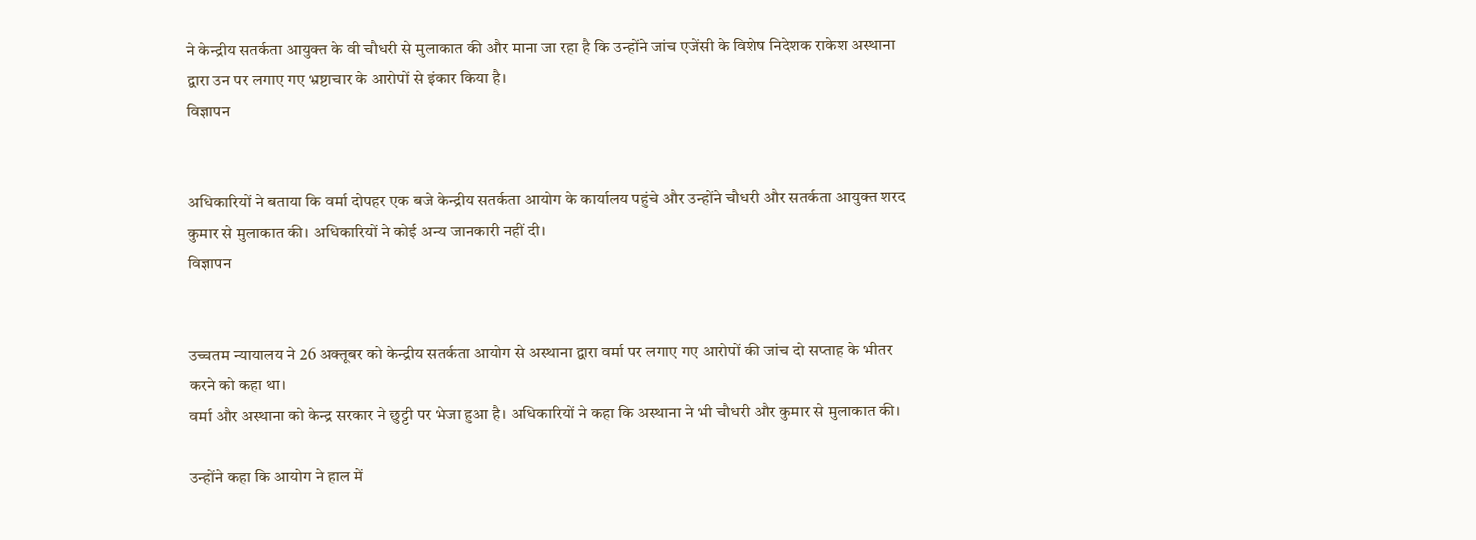ने केन्द्रीय सतर्कता आयुक्त के वी चौधरी से मुलाकात की और माना जा रहा है कि उन्होंने जांच एजेंसी के विशेष निदेशक राकेश अस्थाना द्वारा उन पर लगाए गए भ्रष्टाचार के आरोपों से इंकार किया है।
विज्ञापन


अधिकारियों ने बताया कि वर्मा दोपहर एक बजे केन्द्रीय सतर्कता आयोग के कार्यालय पहुंचे और उन्होंने चौधरी और सतर्कता आयुक्त शरद कुमार से मुलाकात की। अधिकारियों ने कोई अन्य जानकारी नहीं दी।
विज्ञापन


उच्चतम न्यायालय ने 26 अक्तूबर को केन्द्रीय सतर्कता आयोग से अस्थाना द्वारा वर्मा पर लगाए गए आरोपों की जांच दो सप्ताह के भीतर करने को कहा था।
वर्मा और अस्थाना को केन्द्र सरकार ने छुट्टी पर भेजा हुआ है। अधिकारियों ने कहा कि अस्थाना ने भी चौधरी और कुमार से मुलाकात की।

उन्होंने कहा कि आयोग ने हाल में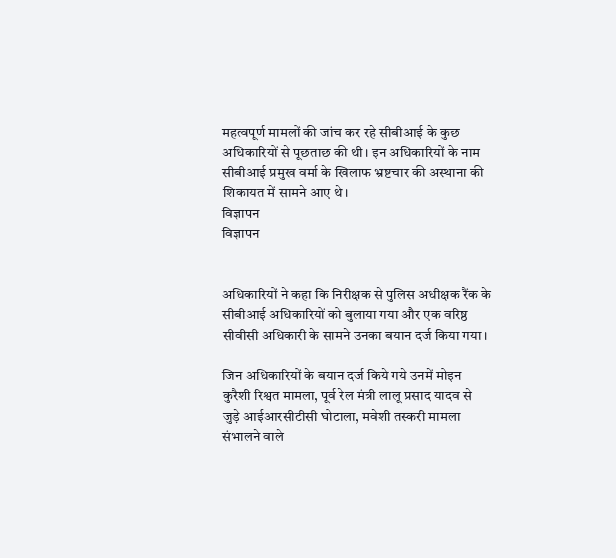महत्वपूर्ण मामलों की जांच कर रहे सीबीआई के कुछ अधिकारियों से पूछताछ की थी। इन अधिकारियों के नाम सीबीआई प्रमुख वर्मा के खिलाफ भ्रष्टचार की अस्थाना की शिकायत में सामने आए थे।
विज्ञापन
विज्ञापन


अधिकारियों ने कहा कि निरीक्षक से पुलिस अधीक्षक रैंक के सीबीआई अधिकारियों को बुलाया गया और एक वरिष्ठ सीवीसी अधिकारी के सामने उनका बयान दर्ज किया गया।

जिन अधिकारियों के बयान दर्ज किये गये उनमें मोइन कुरैशी रिश्वत मामला, पूर्व रेल मंत्री लालू प्रसाद यादव से जुड़े आईआरसीटीसी घोटाला, मवेशी तस्करी मामला संभालने वाले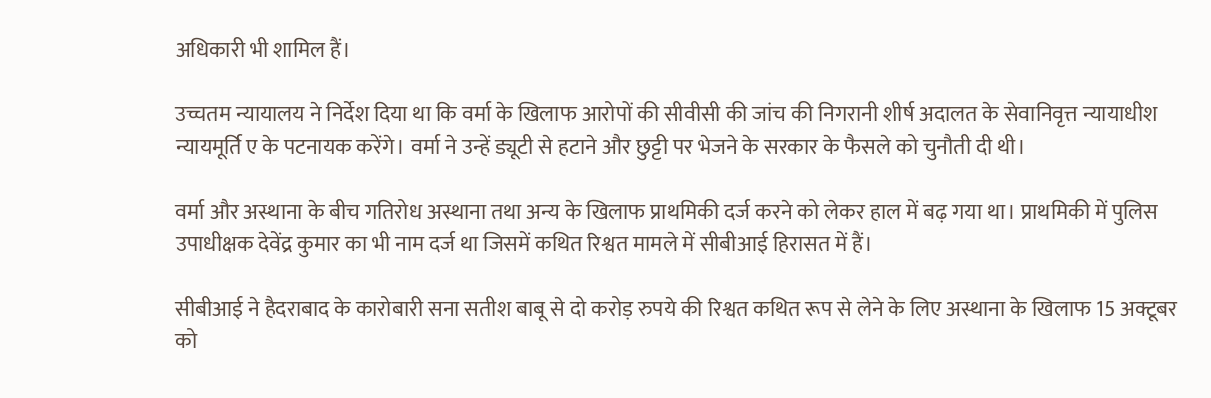अधिकारी भी शामिल हैं।

उच्चतम न्यायालय ने निर्देश दिया था कि वर्मा के खिलाफ आरोपों की सीवीसी की जांच की निगरानी शीर्ष अदालत के सेवानिवृत्त न्यायाधीश न्यायमूर्ति ए के पटनायक करेंगे। वर्मा ने उन्हें ड्यूटी से हटाने और छुट्टी पर भेजने के सरकार के फैसले को चुनौती दी थी।

वर्मा और अस्थाना के बीच गतिरोध अस्थाना तथा अन्य के खिलाफ प्राथमिकी दर्ज करने को लेकर हाल में बढ़ गया था। प्राथमिकी में पुलिस उपाधीक्षक देवेंद्र कुमार का भी नाम दर्ज था जिसमें कथित रिश्वत मामले में सीबीआई हिरासत में हैं।

सीबीआई ने हैदराबाद के कारोबारी सना सतीश बाबू से दो करोड़ रुपये की रिश्वत कथित रूप से लेने के लिए अस्थाना के खिलाफ 15 अक्टूबर को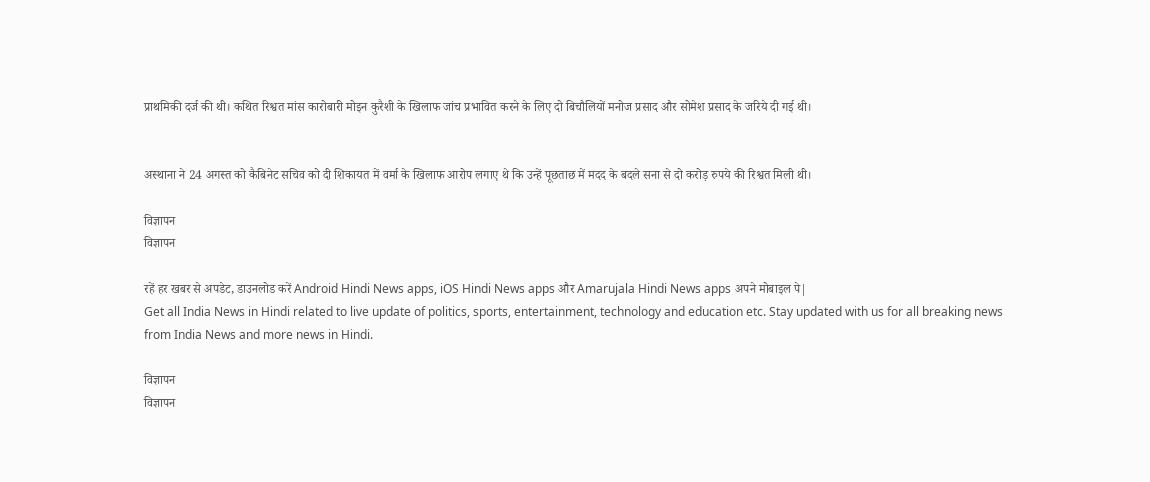प्राथमिकी दर्ज की थी। कथित रिश्वत मांस कारोबारी मोइन कुरैशी के खिलाफ जांच प्रभावित करने के लिए दो बिचौलियों मनोज प्रसाद और सोमेश प्रसाद के जरिये दी गई थी।


अस्थाना ने 24 अगस्त को कैबिनेट सचिव को दी शिकायत में वर्मा के खिलाफ आरोप लगाए थे कि उन्हें पूछताछ में मदद के बदले सना से दो करोड़ रुपये की रिश्वत मिली थी।

विज्ञापन
विज्ञापन

रहें हर खबर से अपडेट, डाउनलोड करें Android Hindi News apps, iOS Hindi News apps और Amarujala Hindi News apps अपने मोबाइल पे|
Get all India News in Hindi related to live update of politics, sports, entertainment, technology and education etc. Stay updated with us for all breaking news from India News and more news in Hindi.

विज्ञापन
विज्ञापन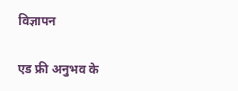विज्ञापन

एड फ्री अनुभव के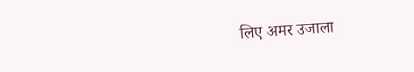लिए अमर उजाला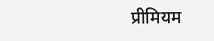प्रीमियम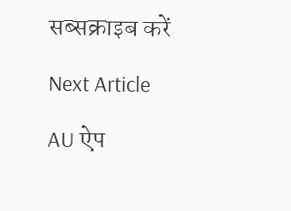सब्सक्राइब करें

Next Article

AU ऐप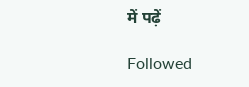में पढ़ें

Followed